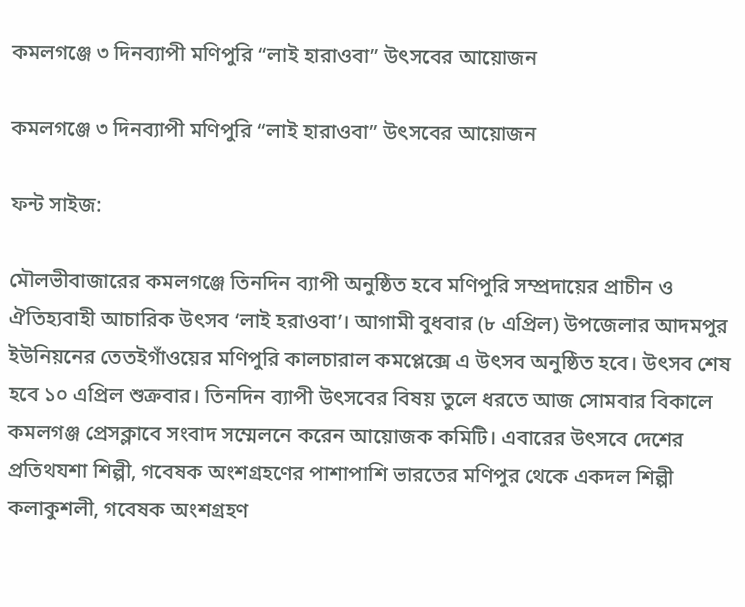কমলগঞ্জে ৩ দিনব্যাপী মণিপুরি “লাই হারাওবা” উৎসবের আয়োজন

কমলগঞ্জে ৩ দিনব্যাপী মণিপুরি “লাই হারাওবা” উৎসবের আয়োজন

ফন্ট সাইজ:

মৌলভীবাজারের কমলগঞ্জে তিনদিন ব্যাপী অনুষ্ঠিত হবে মণিপুরি সম্প্রদায়ের প্রাচীন ও ঐতিহ্যবাহী আচারিক উৎসব ‘লাই হরাওবা’। আগামী বুধবার (৮ এপ্রিল) উপজেলার আদমপুর ইউনিয়নের তেতইগাঁওয়ের মণিপুরি কালচারাল কমপ্লেক্সে এ উৎসব অনুষ্ঠিত হবে। উৎসব শেষ হবে ১০ এপ্রিল শুক্রবার। তিনদিন ব্যাপী উৎসবের বিষয় তুলে ধরতে আজ সোমবার বিকালে কমলগঞ্জ প্রেসক্লাবে সংবাদ সম্মেলনে করেন আয়োজক কমিটি। এবারের উৎসবে দেশের প্রতিথযশা শিল্পী, গবেষক অংশগ্রহণের পাশাপাশি ভারতের মণিপুর থেকে একদল শিল্পী কলাকুশলী, গবেষক অংশগ্রহণ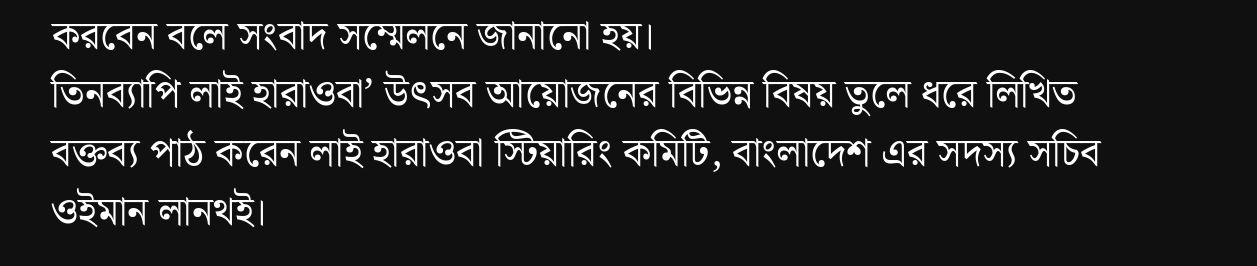করবেন বলে সংবাদ সম্মেলনে জানানো হয়।
তিনব্যাপি লাই হারাওবা’ উৎসব আয়োজনের বিভিন্ন বিষয় তুলে ধরে লিখিত বক্তব্য পাঠ করেন লাই হারাওবা স্টিয়ারিং কমিটি, বাংলাদেশ এর সদস্য সচিব ওইমান লানথই।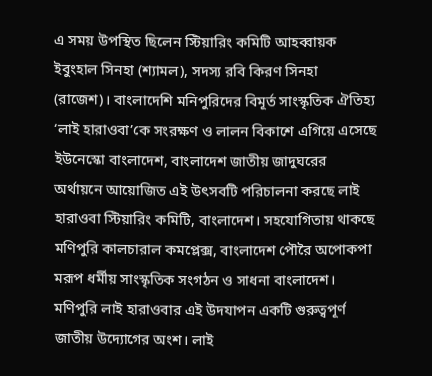এ সময় উপস্থিত ছিলেন স্টিয়ারিং কমিটি আহব্বায়ক ইবুংহাল সিনহা (শ্যামল), সদস্য রবি কিরণ সিনহা (রাজেশ)। বাংলাদেশি মনিপুরিদের বিমূর্ত সাংস্কৃতিক ঐতিহ্য ‘লাই হারাওবা’কে সংরক্ষণ ও লালন বিকাশে এগিয়ে এসেছে ইউনেস্কো বাংলাদেশ, বাংলাদেশ জাতীয় জাদুঘরের অর্থায়নে আয়োজিত এই উৎসবটি পরিচালনা করছে লাই হারাওবা স্টিয়ারিং কমিটি, বাংলাদেশ। সহযোগিতায় থাকছে মণিপুরি কালচারাল কমপ্লেক্স, বাংলাদেশ পৌরৈ অপোকপা মরূপ ধর্মীয় সাংস্কৃতিক সংগঠন ও সাধনা বাংলাদেশ।
মণিপুরি লাই হারাওবার এই উদযাপন একটি গুরুত্বপূর্ণ জাতীয় উদ্যোগের অংশ। লাই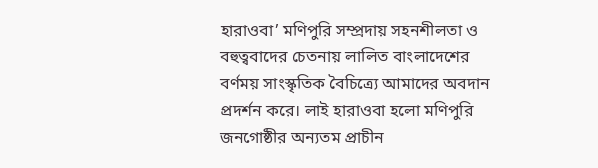হারাওবা’ মণিপুরি সম্প্রদায় সহনশীলতা ও বহুত্ববাদের চেতনায় লালিত বাংলাদেশের বর্ণময় সাংস্কৃতিক বৈচিত্র্যে আমাদের অবদান প্রদর্শন করে। লাই হারাওবা হলো মণিপুরি জনগোষ্ঠীর অন্যতম প্রাচীন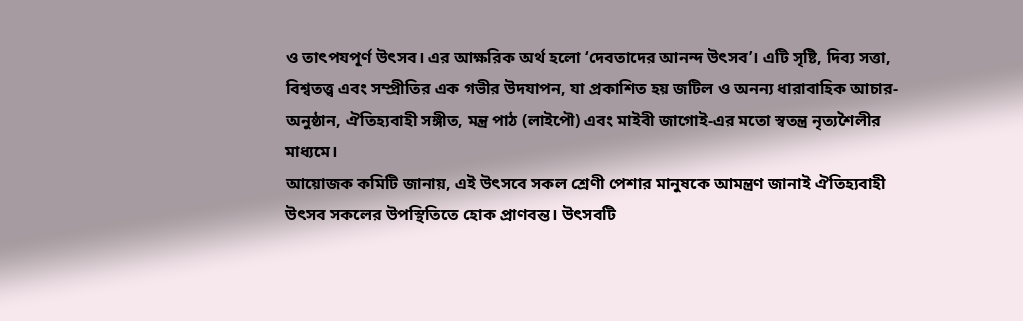ও তাৎপযপূর্ণ উৎসব। এর আক্ষরিক অর্থ হলো ‘দেবতাদের আনন্দ উৎসব’। এটি সৃষ্টি, দিব্য সত্তা, বিশ্বতত্ত্ব এবং সম্প্রীতির এক গভীর উদযাপন, যা প্রকাশিত হয় জটিল ও অনন্য ধারাবাহিক আচার-অনুষ্ঠান, ঐতিহ্যবাহী সঙ্গীত, মন্ত্র পাঠ (লাইপৌ) এবং মাইবী জাগোই-এর মতো স্বতন্ত্র নৃত্যশৈলীর মাধ্যমে।
আয়োজক কমিটি জানায়, এই উৎসবে সকল শ্রেণী পেশার মানুষকে আমন্ত্রণ জানাই ঐতিহ্যবাহী উৎসব সকলের উপস্থিতিতে হোক প্রাণবন্ত। উৎসবটি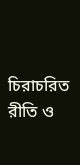চিরাচরিত রীতি ও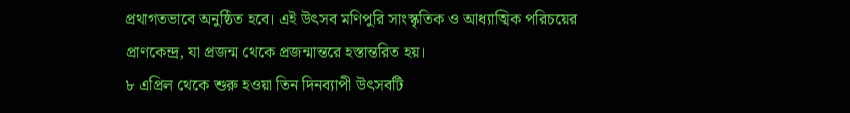প্রথাগতভাবে অনুষ্ঠিত হবে। এই উৎসব মণিপুরি সাংস্কৃতিক ও আধ্যাত্মিক পরিচয়ের প্রাণকেন্দ্র, যা প্রজন্ম থেকে প্রজন্মান্তরে হস্তান্তরিত হয়।
৮ এপ্রিল থেকে শুরু হওয়া তিন দিনব্যাপী উৎসবটি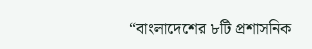“বাংলাদেশের ৮টি প্রশাসনিক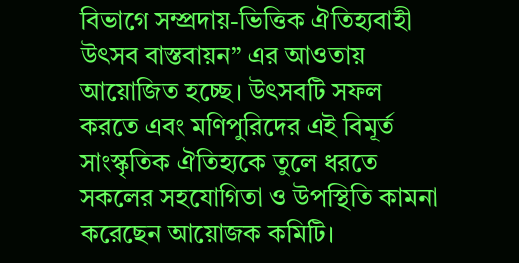বিভাগে সম্প্রদায়-ভিত্তিক ঐতিহ্যবাহী উৎসব বাস্তবায়ন” এর আওতায় আয়োজিত হচ্ছে। উৎসবটি সফল করতে এবং মণিপুরিদের এই বিমূর্ত সাংস্কৃতিক ঐতিহ্যকে তুলে ধরতে সকলের সহযোগিতা ও উপস্থিতি কামনা করেছেন আয়োজক কমিটি।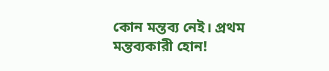কোন মন্তব্য নেই। প্রথম মন্তব্যকারী হোন!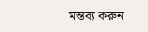মন্তব্য করুন